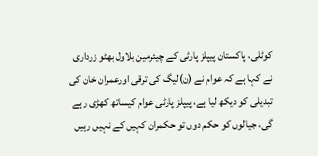کوٹلی، پاکستان پیپلز پارٹی کے چیئرمین بلاول بھٹو زرداری نے کہا ہے کہ عوام نے (ن)لیگ کی ترقی اورعمران خان کی تبدیلی کو دیکھ لیا ہے، پیپلز پارٹی عوام کیساتھ کھڑی رہے گی، جیالوں کو حکم دوں تو حکمران کہیں کے نہیں رہیں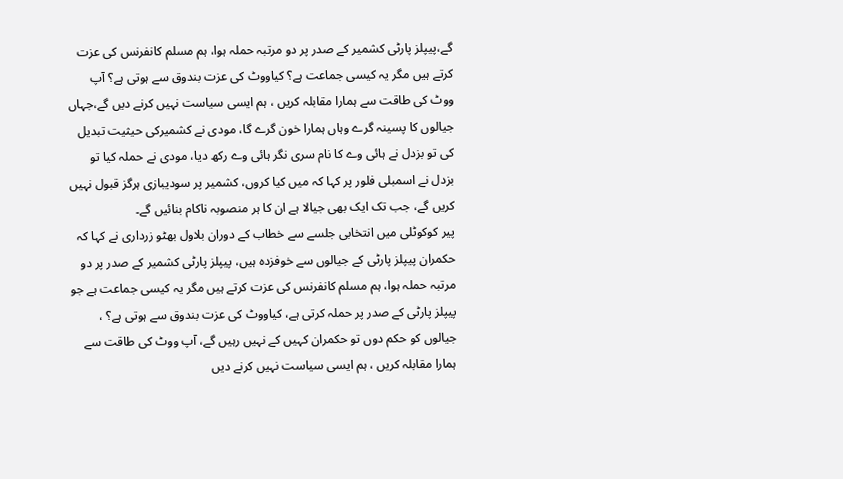گے،پیپلز پارٹی کشمیر کے صدر پر دو مرتبہ حملہ ہوا، ہم مسلم کانفرنس کی عزت کرتے ہیں مگر یہ کیسی جماعت ہے؟ کیاووٹ کی عزت بندوق سے ہوتی ہے؟ آپ ووٹ کی طاقت سے ہمارا مقابلہ کریں ، ہم ایسی سیاست نہیں کرنے دیں گے،جہاں جیالوں کا پسینہ گرے وہاں ہمارا خون گرے گا، مودی نے کشمیرکی حیثیت تبدیل کی تو بزدل نے ہائی وے کا نام سری نگر ہائی وے رکھ دیا، مودی نے حملہ کیا تو بزدل نے اسمبلی فلور پر کہا کہ میں کیا کروں، کشمیر پر سودیبازی ہرگز قبول نہیں کریں گے، جب تک ایک بھی جیالا ہے ان کا ہر منصوبہ ناکام بنائیں گے۔
پیر کوکوٹلی میں انتخابی جلسے سے خطاب کے دوران بلاول بھٹو زرداری نے کہا کہ حکمران پیپلز پارٹی کے جیالوں سے خوفزدہ ہیں، پیپلز پارٹی کشمیر کے صدر پر دو مرتبہ حملہ ہوا، ہم مسلم کانفرنس کی عزت کرتے ہیں مگر یہ کیسی جماعت ہے جو پیپلز پارٹی کے صدر پر حملہ کرتی ہے، کیاووٹ کی عزت بندوق سے ہوتی ہے؟ ، جیالوں کو حکم دوں تو حکمران کہیں کے نہیں رہیں گے، آپ ووٹ کی طاقت سے ہمارا مقابلہ کریں ، ہم ایسی سیاست نہیں کرنے دیں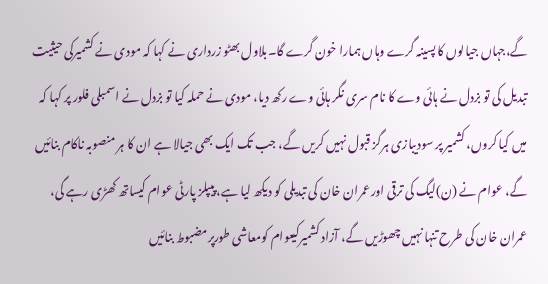گے،جہاں جیالوں کا پسینہ گرے وہاں ہمارا خون گرے گا۔بلاول بھٹو زرداری نے کہا کہ مودی نے کشمیرکی حیثیت تبدیل کی تو بزدل نے ہائی وے کا نام سری نگر ہائی وے رکھ دیا، مودی نے حملہ کیا تو بزدل نے اسمبلی فلور پر کہا کہ میں کیا کروں، کشمیر پر سودیبازی ہرگز قبول نہیں کریں گے، جب تک ایک بھی جیالا ہے ان کا ہر منصوبہ ناکام بنائیں گے، عوام نے (ن)لیگ کی ترقی اورعمران خان کی تبدیلی کو دیکھ لیا ہے، پیپلز پارٹی عوام کیساتھ کھڑی رہے گی، عمران خان کی طرح تنہا نہیں چھوڑیں گے، آزاد کشمیرکیعوام کومعاشی طورپرمضبوط بنائیں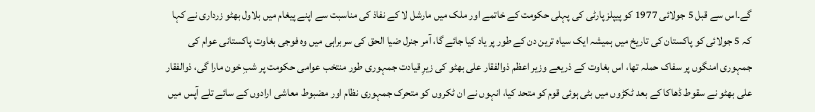گے۔اس سے قبل 5 جولائی 1977 کو پیپلز پارٹی کی پہلی حکومت کے خاتمے اور ملک میں مارشل لا کے نفاذ کی مناسبت سے اپنے پیغام میں بلاول بھٹو زرداری نے کہا کہ 5 جولائی کو پاکستان کی تاریخ میں ہمیشہ ایک سیاہ ترین دن کے طور پر یاد کیا جائے گا، آمر جنرل ضیا الحق کی سربراہی میں وہ فوجی بغاوت پاکستانی عوام کی جمہوری امنگوں پر سفاک حملہ تھا، اس بغاوت کے ذریعے وزیر اعظم ذوالفقار علی بھٹو کی زیرِ قیادت جمہوری طور منتخب عوامی حکومت پر شبِ خون مارا گی، ذوالفقار علی بھٹو نے سقوط ڈھاکا کے بعد ٹکڑوں میں بٹی ہوئی قوم کو متحد کیا، انہوں نے ان ٹکروں کو متحرک جمہوری نظام اور مضبوط معاشی ارادوں کے سائے تلے آپس میں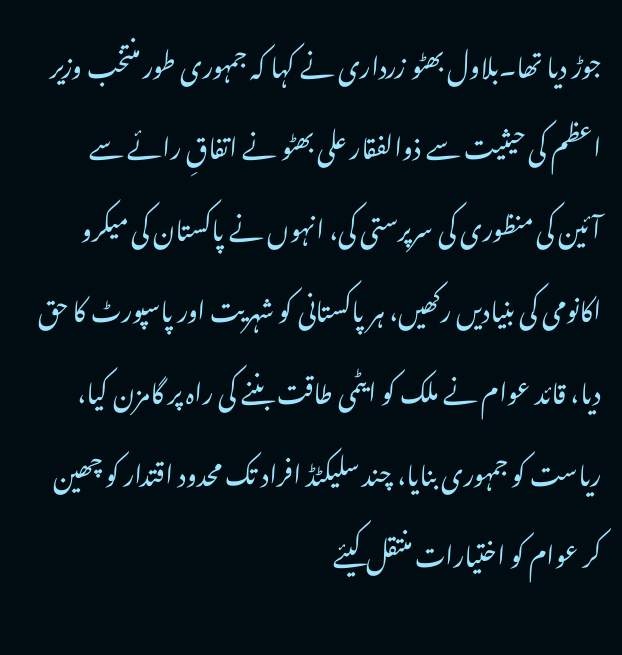جوڑ دیا تھا۔بلاول بھٹو زرداری نے کہا کہ جمہوری طور منتخب وزیر اعظم کی حیثیت سے ذوالفقار علی بھٹو نے اتفاقِ رائے سے آئین کی منظوری کی سرپرستی کی، انہوں نے پاکستان کی میکرو اکانومی کی بنیادیں رکھیں، ہر پاکستانی کو شہریت اور پاسپورٹ کا حق دیا، قائد عوام نے ملک کو ایٹمی طاقت بننے کی راہ پر گامزن کیا، ریاست کو جمہوری بنایا، چند سلیکٹڈ افراد تک محدود اقتدار کو چھین کر عوام کو اختیارات منتقل کیئے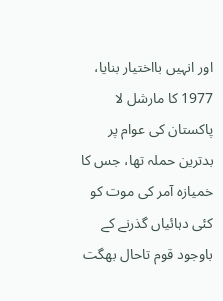اور انہیں بااختیار بنایا، 1977 کا مارشل لا پاکستان کی عوام پر بدترین حملہ تھا، جس کا خمیازہ آمر کی موت کو کئی دہائیاں گذرنے کے باوجود قوم تاحال بھگت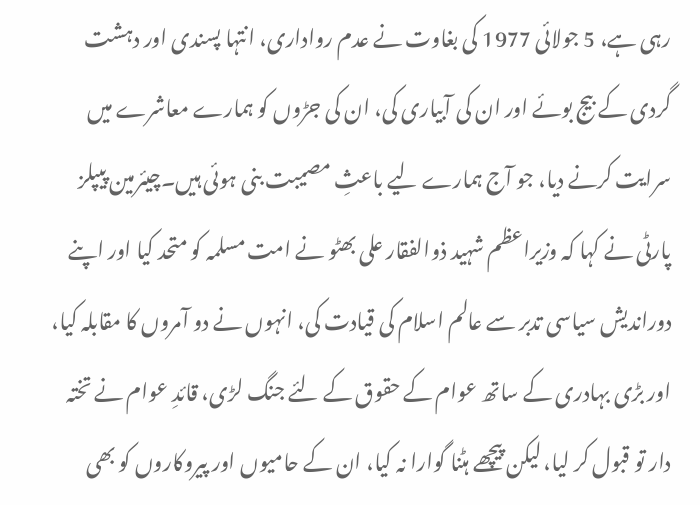رہی ہے، 5 جولائی 1977 کی بغاوت نے عدم رواداری، انتہا پسندی اور دہشت گردی کے بیج بوئے اور ان کی آبیاری کی، ان کی جڑوں کو ہمارے معاشرے میں سرایت کرنے دیا، جو آج ہمارے لیے باعثِ مصیبت بنی ہوئی ہیں۔چیئرمین پیپلز پارٹی نے کہا کہ وزیراعظم شہید ذوالفقار علی بھٹو نے امت مسلمہ کو متحد کیا اور اپنے دوراندیش سیاسی تدبر سے عالم اسلام کی قیادت کی، انہوں نے دو آمروں کا مقابلہ کیا، اور بڑی بہادری کے ساتھ عوام کے حقوق کے لئے جنگ لڑی، قائدِ عوام نے تختہ دار تو قبول کر لیا، لیکن پیچھے ہٹنا گوارا نہ کیا، ان کے حامیوں اور پیروکاروں کو بھی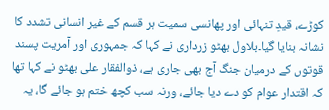کوڑے، قیدِ تنہائی اور پھانسی سمیت ہر قسم کے غیر انسانی تشدد کا نشانہ بنایا گیا۔بلاول بھٹو زرداری نے کہا کہ جمہوری اور آمریت پسند قوتوں کے درمیان جنگ آج بھی جاری ہے، ذوالفقار علی بھٹو نے کہا تھا کہ اقتدار عوام کو دے دیا جائے، ورنہ سب کچھ ختم ہو جائے گا، یہ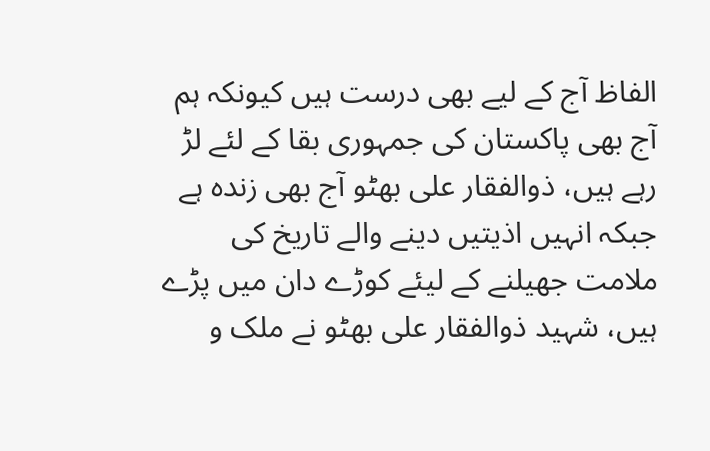الفاظ آج کے لیے بھی درست ہیں کیونکہ ہم آج بھی پاکستان کی جمہوری بقا کے لئے لڑ رہے ہیں، ذوالفقار علی بھٹو آج بھی زندہ ہے جبکہ انہیں اذیتیں دینے والے تاریخ کی ملامت جھیلنے کے لیئے کوڑے دان میں پڑے ہیں، شہید ذوالفقار علی بھٹو نے ملک و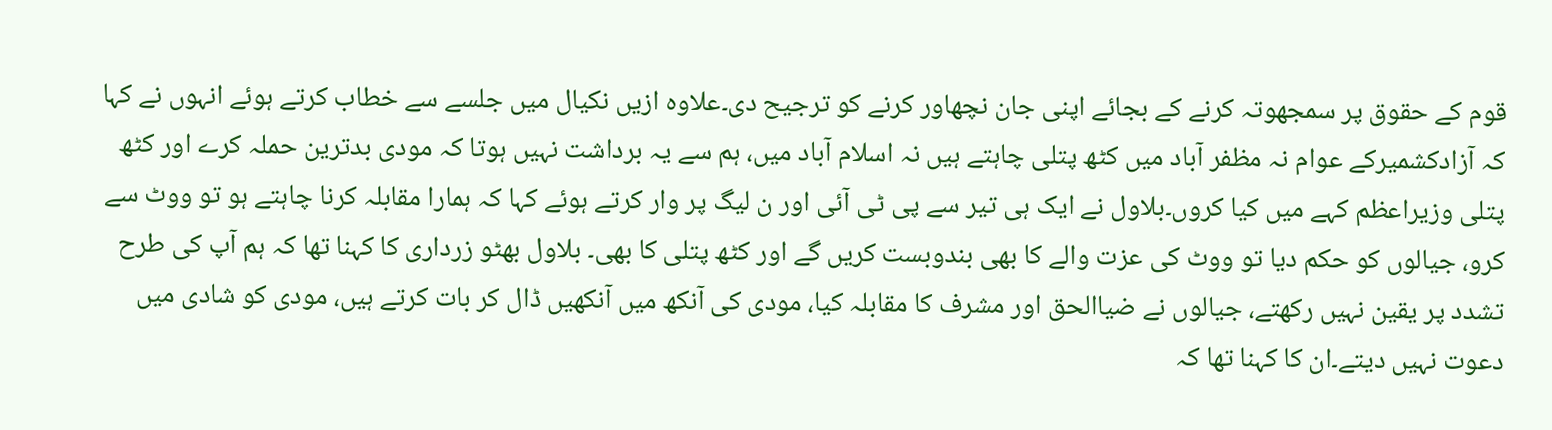قوم کے حقوق پر سمجھوتہ کرنے کے بجائے اپنی جان نچھاور کرنے کو ترجیح دی۔علاوہ ازیں نکیال میں جلسے سے خطاب کرتے ہوئے انہوں نے کہا کہ آزادکشمیرکے عوام نہ مظفر آباد میں کٹھ پتلی چاہتے ہیں نہ اسلام آباد میں، ہم سے یہ برداشت نہیں ہوتا کہ مودی بدترین حملہ کرے اور کٹھ پتلی وزیراعظم کہے میں کیا کروں۔بلاول نے ایک ہی تیر سے پی ٹی آئی اور ن لیگ پر وار کرتے ہوئے کہا کہ ہمارا مقابلہ کرنا چاہتے ہو تو ووٹ سے کرو، جیالوں کو حکم دیا تو ووٹ کی عزت والے کا بھی بندوبست کریں گے اور کٹھ پتلی کا بھی۔ بلاول بھٹو زرداری کا کہنا تھا کہ ہم آپ کی طرح تشدد پر یقین نہیں رکھتے، جیالوں نے ضیاالحق اور مشرف کا مقابلہ کیا، مودی کی آنکھ میں آنکھیں ڈال کر بات کرتے ہیں، مودی کو شادی میں دعوت نہیں دیتے۔ان کا کہنا تھا کہ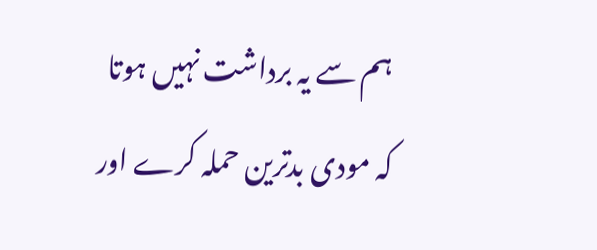ہم سے یہ برداشت نہیں ہوتا کہ مودی بدترین حملہ کرے اور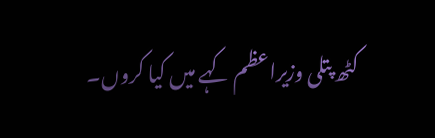کٹھ پتلی وزیراعظم کہے میں کیا کروں۔